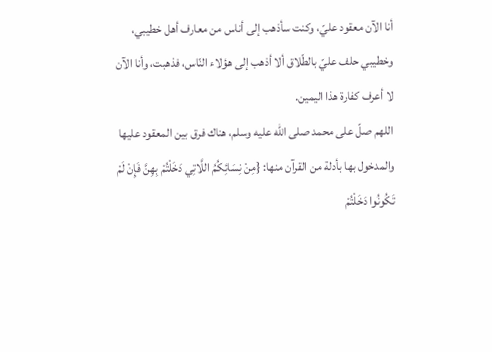أنا الآن معقود عليّ، وكنت سأذهب إلى أناس من معارف أهل خطيبي، وخطيبي حلف عليّ بالطّلاق ألا أذهب إلى هؤلاء النّاس، فذهبت، وأنا الآن لا أعرف كفارة هذا اليمين.
اللهم صلّ على محمد صلى الله عليه وسلم، هناك فرق بين المعقود عليها والمدخول بها بأدلة من القرآن منها: {مِنْ نِسَائِكُمُ اللَّاتِي دَخَلْتُمْ بِهِنَّ فَإِنْ لَمْ تَكُونُوا دَخَلْتُمْ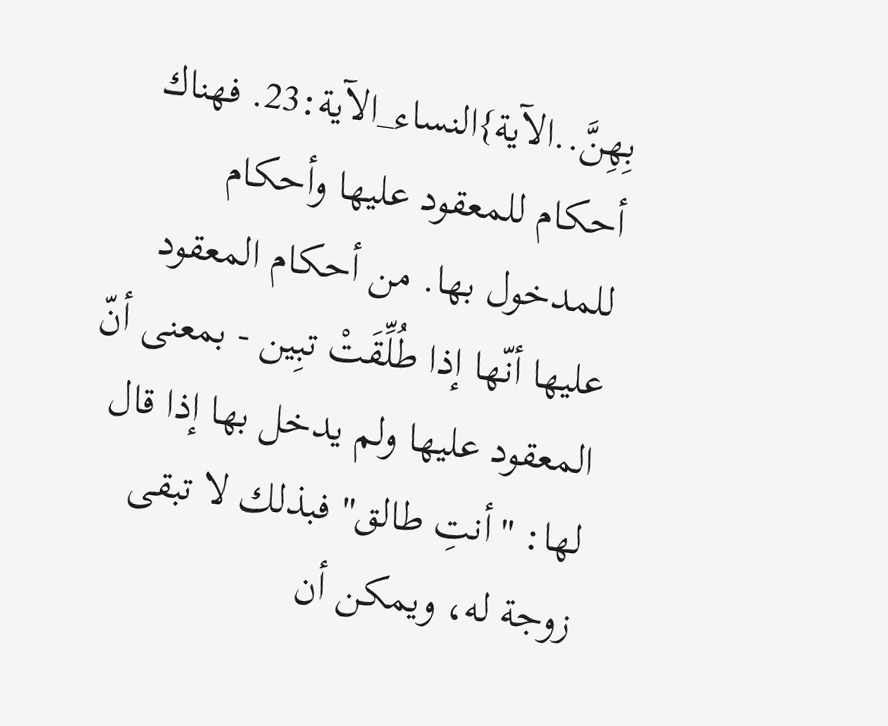بِهِنَّ..الآية}النساء_الآية:23. فهناك أحكام للمعقود عليها وأحكام للمدخول بها. من أحكام المعقود عليها أنّها إذا طُلِّقَتْ تبِين - بمعنى أنّ المعقود عليها ولم يدخل بها إذا قال لها: "أنتِ طالق" فبذلك لا تبقى زوجة له، ويمكن أن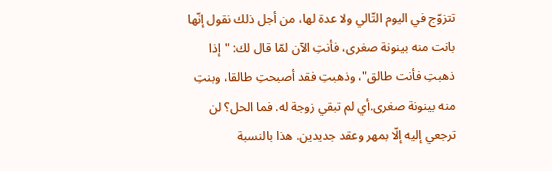تتزوّج في اليوم التّالي ولا عدة لها، من أجل ذلك نقول إنّها بانت منه بينونة صغرى، فأنتِ الآن لمّا قال لك: "إذا ذهبتِ فأنت طالق"، وذهبتِ فقد أصبحتِ طالقا، وبنتِ منه بينونة صغرى.أي لم تبقي زوجة له. فما الحل؟ لن ترجعي إليه إلّا بمهر وعقد جديدين. هذا بالنسبة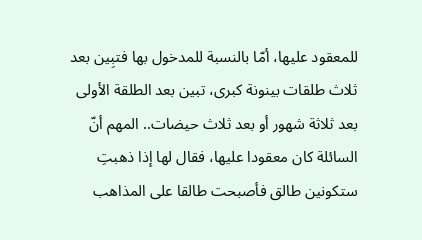للمعقود عليها، أمّا بالنسبة للمدخول بها فتبِين بعد ثلاث طلقات بينونة كبرى، تبين بعد الطلقة الأولى بعد ثلاثة شهور أو بعد ثلاث حيضات.. المهم أنّ السائلة كان معقودا عليها، فقال لها إذا ذهبتِ ستكونين طالق فأصبحت طالقا على المذاهب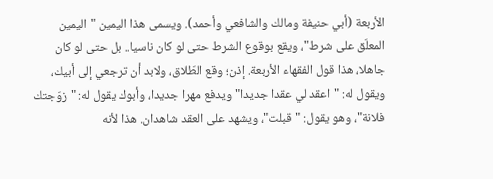الأربعة (أبي حنيفة ومالك والشافعي وأحمد). ويسمى هذا اليمين "اليمين المعلّق على شرط"، ويقع بوقوع الشرط حتى لو كان ناسيا.. بل حتى لو كان جاهلا، هذا قول الفقهاء الأربعة. إذن؛ وقع الطّلاق، ولابد أن ترجعي إلى أبيك، ويقول له: "اعقد لي عقدا جديدا" ويدفع مهرا جديدا، وأبوك يقول له: "زوّجتك فلانة"، وهو يقول: "قبلت"، ويشهد على العقد شاهدان. هذا لأنه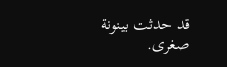قد حدثت بينونة صغرى.